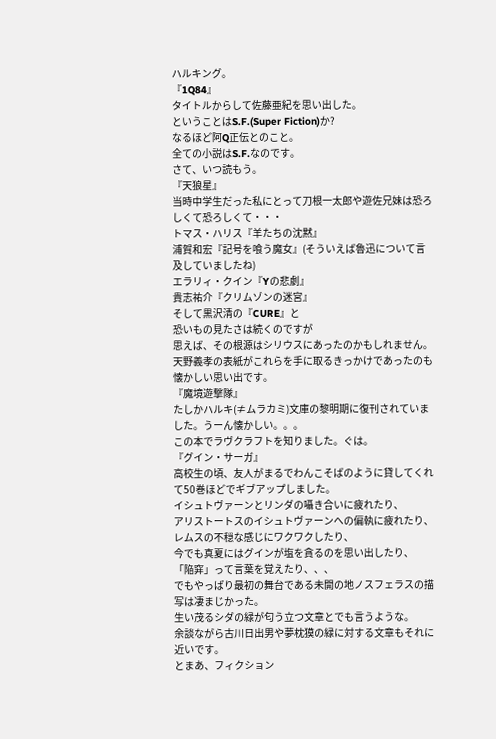ハルキング。
『1Q84』
タイトルからして佐藤亜紀を思い出した。
ということはS.F.(Super Fiction)か?
なるほど阿Q正伝とのこと。
全ての小説はS.F.なのです。
さて、いつ読もう。
『天狼星』
当時中学生だった私にとって刀根一太郎や遊佐兄妹は恐ろしくて恐ろしくて・・・
トマス・ハリス『羊たちの沈黙』
浦賀和宏『記号を喰う魔女』(そういえば魯迅について言及していましたね)
エラリィ・クイン『Yの悲劇』
貴志祐介『クリムゾンの迷宮』
そして黒沢清の『CURE』と
恐いもの見たさは続くのですが
思えば、その根源はシリウスにあったのかもしれません。
天野義孝の表紙がこれらを手に取るきっかけであったのも懐かしい思い出です。
『魔境遊撃隊』
たしかハルキ(≠ムラカミ)文庫の黎明期に復刊されていました。うーん懐かしい。。。
この本でラヴクラフトを知りました。ぐは。
『グイン・サーガ』
高校生の頃、友人がまるでわんこそばのように貸してくれて50巻ほどでギブアップしました。
イシュトヴァーンとリンダの囁き合いに疲れたり、
アリストートスのイシュトヴァーンへの偏執に疲れたり、
レムスの不穏な感じにワクワクしたり、
今でも真夏にはグインが塩を貪るのを思い出したり、
「陥穽」って言葉を覚えたり、、、
でもやっぱり最初の舞台である未開の地ノスフェラスの描写は凄まじかった。
生い茂るシダの緑が匂う立つ文章とでも言うような。
余談ながら古川日出男や夢枕獏の緑に対する文章もそれに近いです。
とまあ、フィクション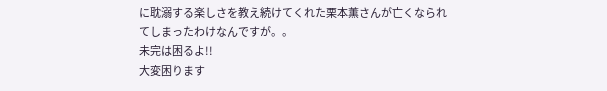に耽溺する楽しさを教え続けてくれた栗本薫さんが亡くなられてしまったわけなんですが。。
未完は困るよ!!
大変困ります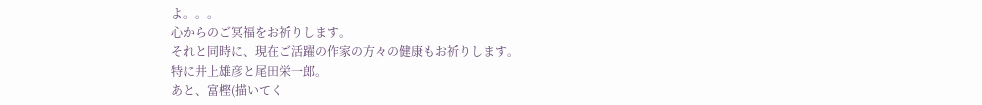よ。。。
心からのご冥福をお祈りします。
それと同時に、現在ご活躍の作家の方々の健康もお祈りします。
特に井上雄彦と尾田栄一郎。
あと、富樫(描いてく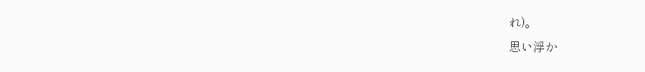れ)。
思い浮か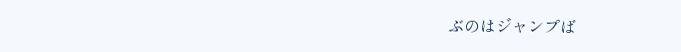ぶのはジャンプば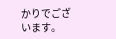かりでございます。